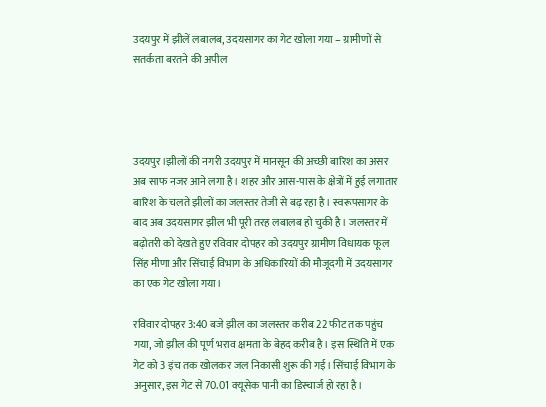उदयपुर में झीलें लबालब, उदयसागर का गेट खोला गया – ग्रामीणों से सतर्कता बरतने की अपील




उदयपुर।झीलों की नगरी उदयपुर में मानसून की अच्छी बारिश का असर अब साफ नजर आने लगा है। शहर और आस-पास के क्षेत्रों में हुई लगातार बारिश के चलते झीलों का जलस्तर तेजी से बढ़ रहा है। स्वरूपसागर के बाद अब उदयसागर झील भी पूरी तरह लबालब हो चुकी है। जलस्तर में बढ़ोतरी को देखते हुए रविवार दोपहर को उदयपुर ग्रामीण विधायक फूल सिंह मीणा और सिंचाई विभाग के अधिकारियों की मौजूदगी में उदयसागर का एक गेट खोला गया।

रविवार दोपहर 3:40 बजे झील का जलस्तर करीब 22 फीट तक पहुंच गया, जो झील की पूर्ण भराव क्षमता के बेहद करीब है। इस स्थिति में एक गेट को 3 इंच तक खोलकर जल निकासी शुरू की गई। सिंचाई विभाग के अनुसार, इस गेट से 70.01 क्यूसेक पानी का डिस्चार्ज हो रहा है।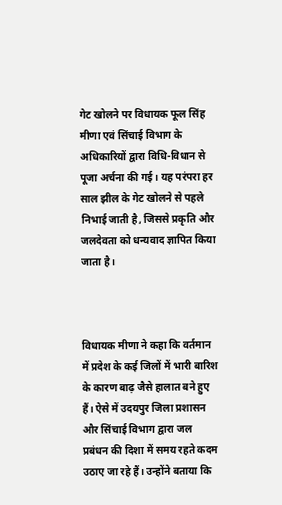गेट खोलने पर विधायक फूल सिंह मीणा एवं सिंचाई विभाग के अधिकारियों द्वारा विधि-विधान से पूजा अर्चना की गई। यह परंपरा हर साल झील के गेट खोलने से पहले निभाई जाती है, जिससे प्रकृति और जलदेवता को धन्यवाद ज्ञापित किया जाता है।



विधायक मीणा ने कहा कि वर्तमान में प्रदेश के कई जिलों में भारी बारिश के कारण बाढ़ जैसे हालात बने हुए हैं। ऐसे में उदयपुर जिला प्रशासन और सिंचाई विभाग द्वारा जल प्रबंधन की दिशा में समय रहते कदम उठाए जा रहे हैं। उन्होंने बताया कि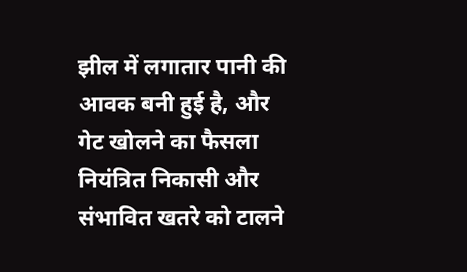झील में लगातार पानी की आवक बनी हुई है, और गेट खोलने का फैसला नियंत्रित निकासी और संभावित खतरे को टालने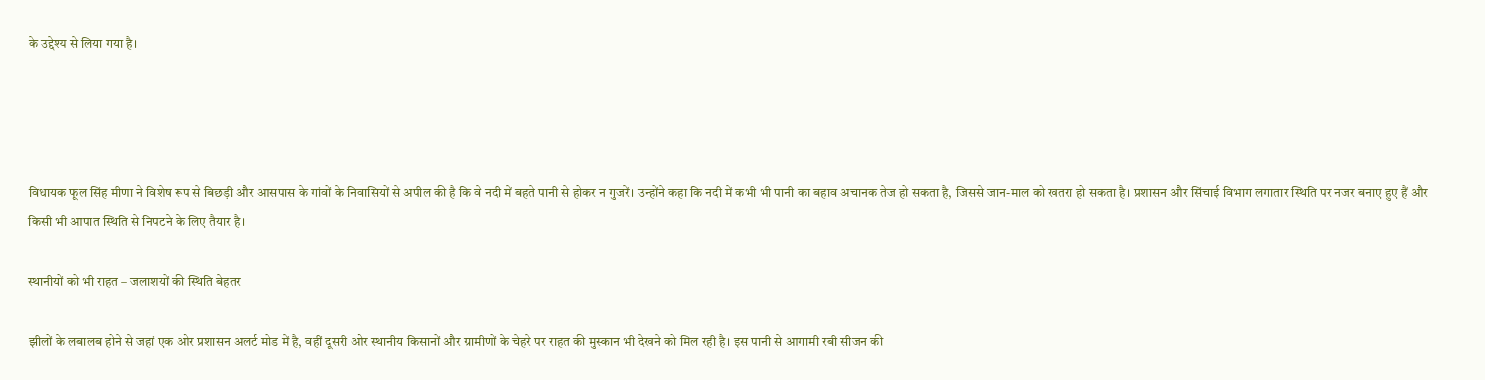के उद्देश्य से लिया गया है।




विधायक फूल सिंह मीणा ने विशेष रूप से बिछड़ी और आसपास के गांवों के निवासियों से अपील की है कि वे नदी में बहते पानी से होकर न गुजरें। उन्होंने कहा कि नदी में कभी भी पानी का बहाव अचानक तेज हो सकता है, जिससे जान-माल को खतरा हो सकता है। प्रशासन और सिंचाई विभाग लगातार स्थिति पर नजर बनाए हुए हैं और किसी भी आपात स्थिति से निपटने के लिए तैयार है।

स्थानीयों को भी राहत – जलाशयों की स्थिति बेहतर

झीलों के लबालब होने से जहां एक ओर प्रशासन अलर्ट मोड में है, वहीं दूसरी ओर स्थानीय किसानों और ग्रामीणों के चेहरे पर राहत की मुस्कान भी देखने को मिल रही है। इस पानी से आगामी रबी सीजन की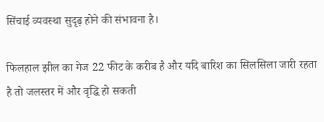सिंचाई व्यवस्था सुदृढ़ होने की संभावना है।

फिलहाल झील का गेज 22 फीट के करीब है और यदि बारिश का सिलसिला जारी रहता है तो जलस्तर में और वृद्धि हो सकती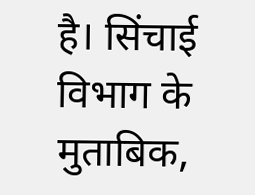है। सिंचाई विभाग के मुताबिक,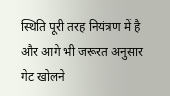स्थिति पूरी तरह नियंत्रण में है और आगे भी जरूरत अनुसार गेट खोलने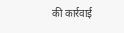की कार्रवाई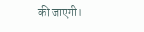की जाएगी।